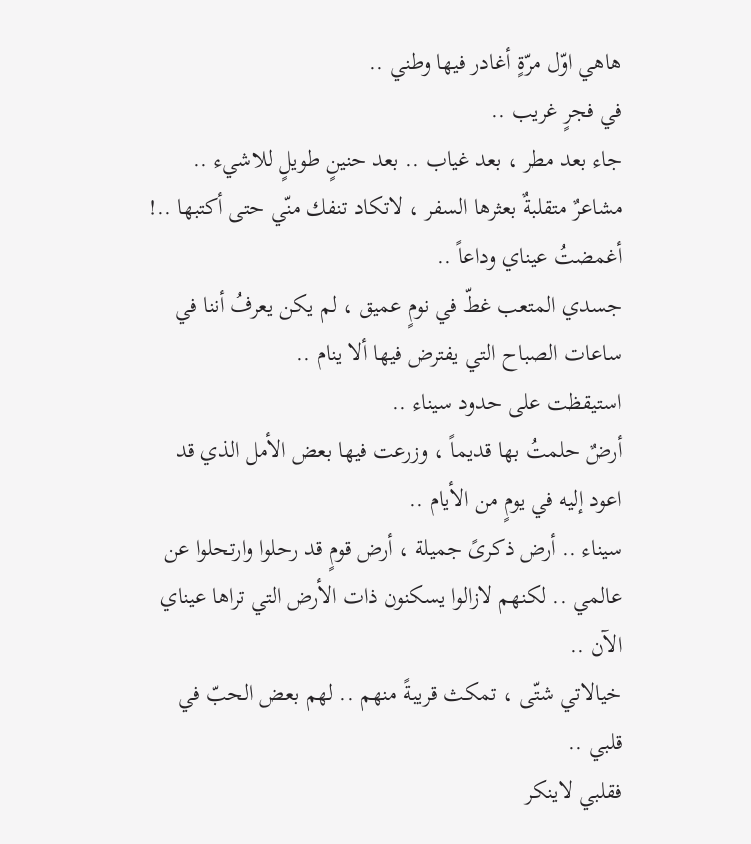هاهي اوّل مرّةٍ أغادر فيها وطني ..
في فجرٍ غريب ..
جاء بعد مطر ، بعد غياب .. بعد حنينٍ طويلٍ للاشيء ..
مشاعرٌ متقلبةٌ بعثرها السفر ، لاتكاد تنفك منّي حتى أكتبها ..!
أغمضتُ عيناي وداعاً ..
جسدي المتعب غطّ في نومٍ عميق ، لم يكن يعرفُ أننا في ساعات الصباح التي يفترض فيها ألا ينام ..
استيقظت على حدود سيناء ..
أرضٌ حلمتُ بها قديماً ، وزرعت فيها بعض الأمل الذي قد اعود إليه في يومٍ من الأيام ..
سيناء .. أرض ذكرىً جميلة ، أرض قومٍ قد رحلوا وارتحلوا عن عالمي .. لكنهم لازالوا يسكنون ذات الأرض التي تراها عيناي الآن ..
خيالاتي شتّى ، تمكث قريبةً منهم .. لهم بعض الحبّ في قلبي ..
فقلبي لاينكر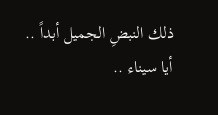ذلك النبضِ الجميل أبداً ..
أيا سيناء ..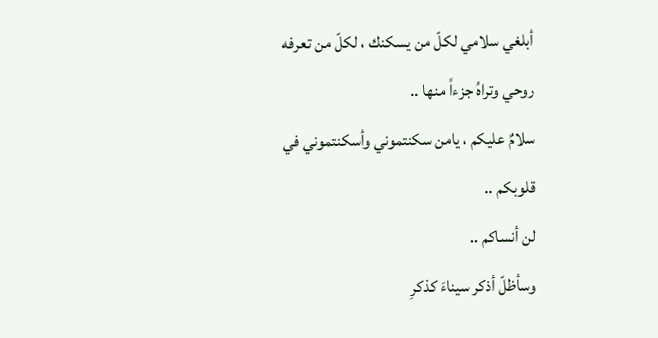أبلغي سلامي لكلّ من يسكنك ، لكلّ من تعرفه روحي وتراهُ جزءاً منها ..
سلامٌ عليكم ، يامن سكنتموني وأسكنتموني في قلوبكم ..
لن أنساكم ..
وسأظلّ أذكر سيناءَ كذكرِ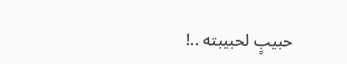حبيبٍ لحبيبته ..!